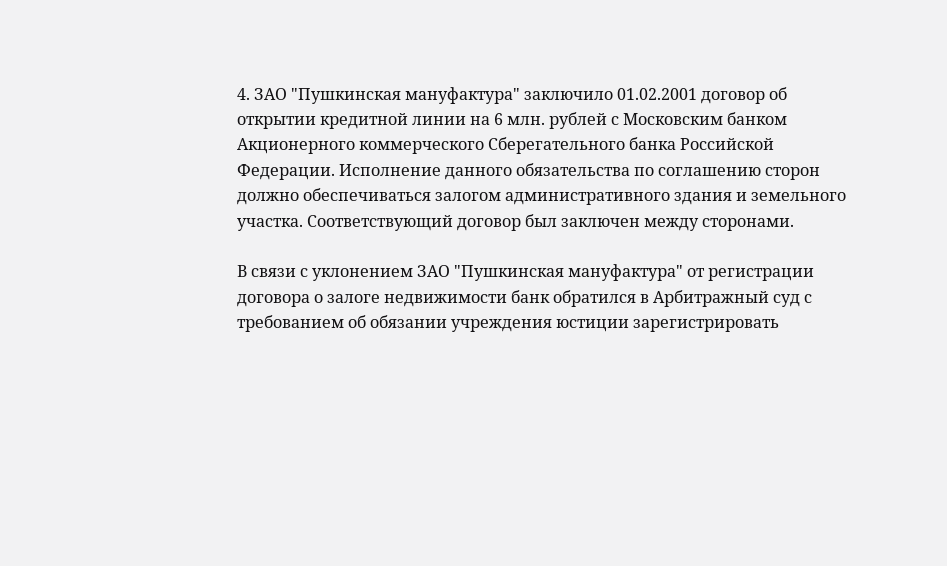4. ЗАО "Пушкинская мануфактура" заключило 01.02.2001 договор об открытии кредитной линии на 6 млн. рублей с Московским банком Акционерного коммерческого Сберегательного банка Российской Федерации. Исполнение данного обязательства по соглашению сторон должно обеспечиваться залогом административного здания и земельного участка. Соответствующий договор был заключен между сторонами.

В связи с уклонением ЗАО "Пушкинская мануфактура" от регистрации договора о залоге недвижимости банк обратился в Арбитражный суд с требованием об обязании учреждения юстиции зарегистрировать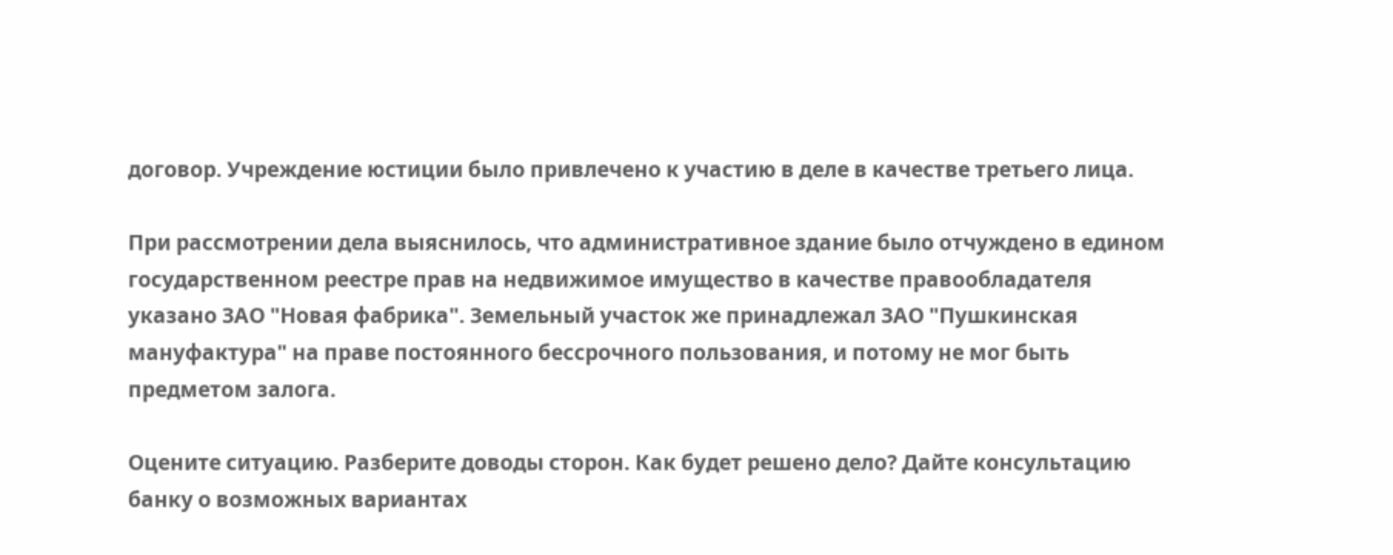договор. Учреждение юстиции было привлечено к участию в деле в качестве третьего лица.

При рассмотрении дела выяснилось, что административное здание было отчуждено в едином государственном реестре прав на недвижимое имущество в качестве правообладателя указано ЗАО "Новая фабрика". Земельный участок же принадлежал ЗАО "Пушкинская мануфактура" на праве постоянного бессрочного пользования, и потому не мог быть предметом залога.

Оцените ситуацию. Разберите доводы сторон. Как будет решено дело? Дайте консультацию банку о возможных вариантах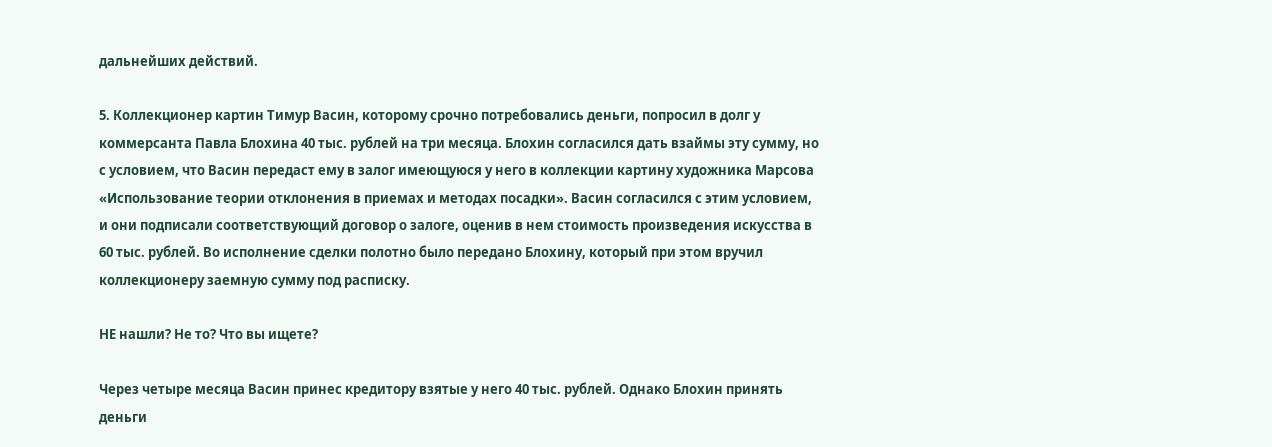дальнейших действий.

5. Коллекционер картин Тимур Васин, которому срочно потребовались деньги, попросил в долг у коммерсанта Павла Блохина 40 тыс. рублей на три месяца. Блохин согласился дать взаймы эту сумму, но с условием, что Васин передаст ему в залог имеющуюся у него в коллекции картину художника Марсова «Использование теории отклонения в приемах и методах посадки». Васин согласился с этим условием, и они подписали соответствующий договор о залоге, оценив в нем стоимость произведения искусства в 60 тыс. рублей. Во исполнение сделки полотно было передано Блохину, который при этом вручил коллекционеру заемную сумму под расписку.

НЕ нашли? Не то? Что вы ищете?

Через четыре месяца Васин принес кредитору взятые у него 40 тыс. рублей. Однако Блохин принять деньги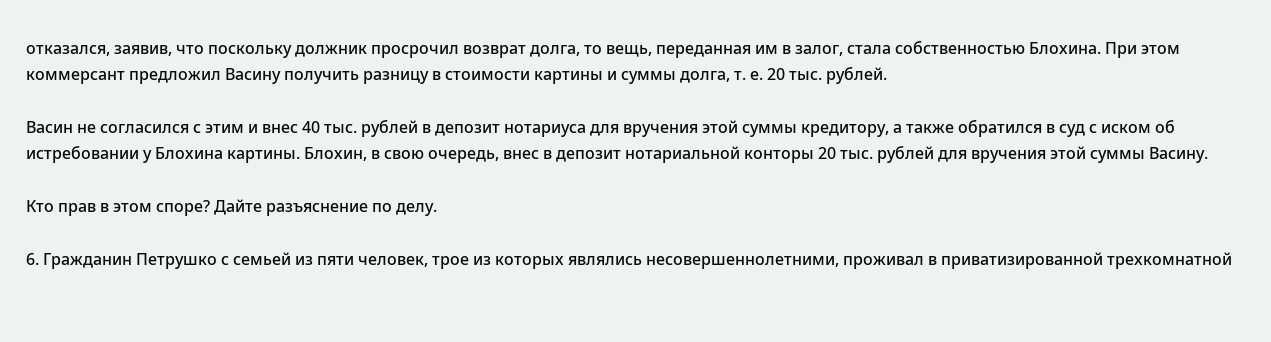отказался, заявив, что поскольку должник просрочил возврат долга, то вещь, переданная им в залог, стала собственностью Блохина. При этом коммерсант предложил Васину получить разницу в стоимости картины и суммы долга, т. е. 20 тыс. рублей.

Васин не согласился с этим и внес 40 тыс. рублей в депозит нотариуса для вручения этой суммы кредитору, а также обратился в суд с иском об истребовании у Блохина картины. Блохин, в свою очередь, внес в депозит нотариальной конторы 20 тыс. рублей для вручения этой суммы Васину.

Кто прав в этом споре? Дайте разъяснение по делу.

6. Гражданин Петрушко с семьей из пяти человек, трое из которых являлись несовершеннолетними, проживал в приватизированной трехкомнатной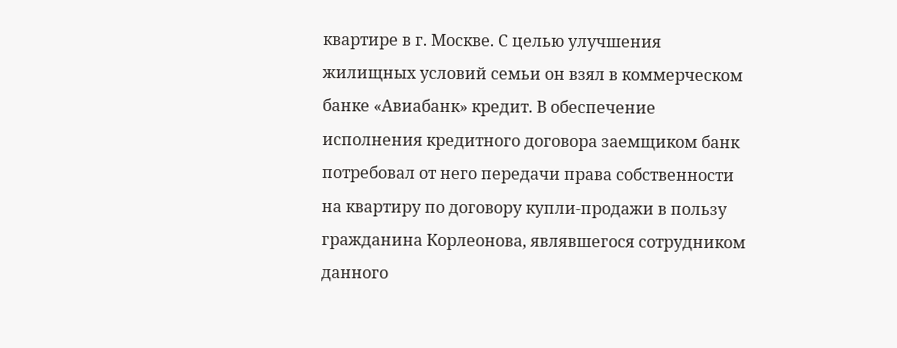квартире в г. Москве. С целью улучшения жилищных условий семьи он взял в коммерческом банке «Авиабанк» кредит. В обеспечение исполнения кредитного договора заемщиком банк потребовал от него передачи права собственности на квартиру по договору купли-продажи в пользу гражданина Корлеонова, являвшегося сотрудником данного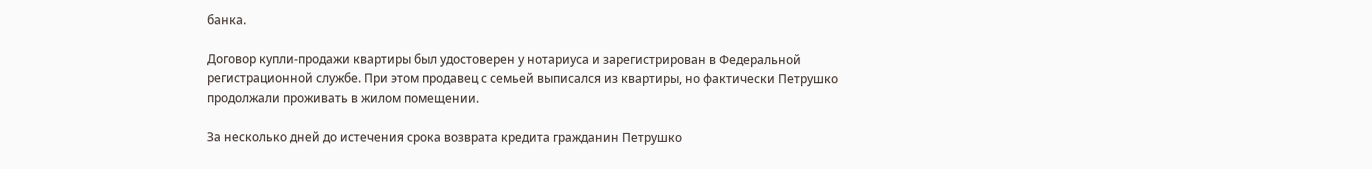банка.

Договор купли-продажи квартиры был удостоверен у нотариуса и зарегистрирован в Федеральной регистрационной службе. При этом продавец с семьей выписался из квартиры, но фактически Петрушко продолжали проживать в жилом помещении.

За несколько дней до истечения срока возврата кредита гражданин Петрушко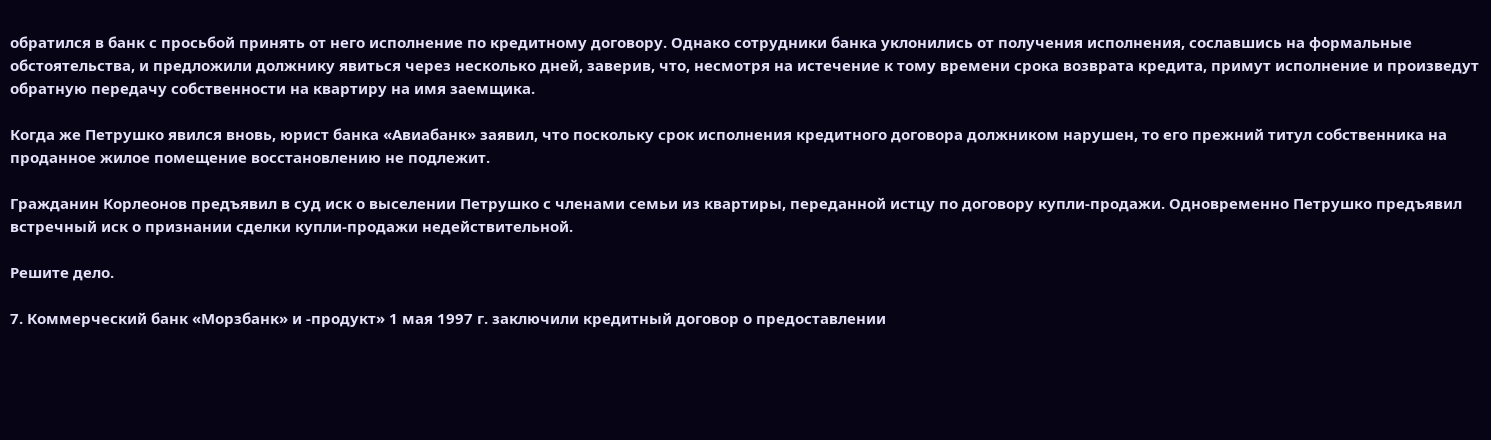обратился в банк с просьбой принять от него исполнение по кредитному договору. Однако сотрудники банка уклонились от получения исполнения, сославшись на формальные обстоятельства, и предложили должнику явиться через несколько дней, заверив, что, несмотря на истечение к тому времени срока возврата кредита, примут исполнение и произведут обратную передачу собственности на квартиру на имя заемщика.

Когда же Петрушко явился вновь, юрист банка «Авиабанк» заявил, что поскольку срок исполнения кредитного договора должником нарушен, то его прежний титул собственника на проданное жилое помещение восстановлению не подлежит.

Гражданин Корлеонов предъявил в суд иск о выселении Петрушко с членами семьи из квартиры, переданной истцу по договору купли-продажи. Одновременно Петрушко предъявил встречный иск о признании сделки купли-продажи недействительной.

Решите дело.

7. Коммерческий банк «Морзбанк» и -продукт» 1 мая 1997 г. заключили кредитный договор о предоставлении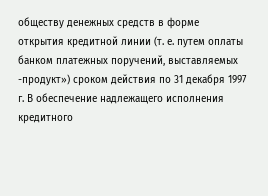обществу денежных средств в форме открытия кредитной линии (т. е. путем оплаты банком платежных поручений, выставляемых -продукт») сроком действия по 31 декабря 1997 г. В обеспечение надлежащего исполнения кредитного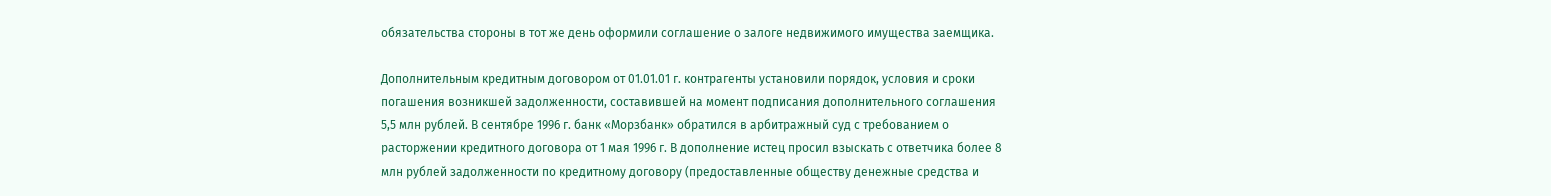обязательства стороны в тот же день оформили соглашение о залоге недвижимого имущества заемщика.

Дополнительным кредитным договором от 01.01.01 г. контрагенты установили порядок, условия и сроки погашения возникшей задолженности, составившей на момент подписания дополнительного соглашения 5,5 млн рублей. В сентябре 1996 г. банк «Морзбанк» обратился в арбитражный суд с требованием о расторжении кредитного договора от 1 мая 1996 г. В дополнение истец просил взыскать с ответчика более 8 млн рублей задолженности по кредитному договору (предоставленные обществу денежные средства и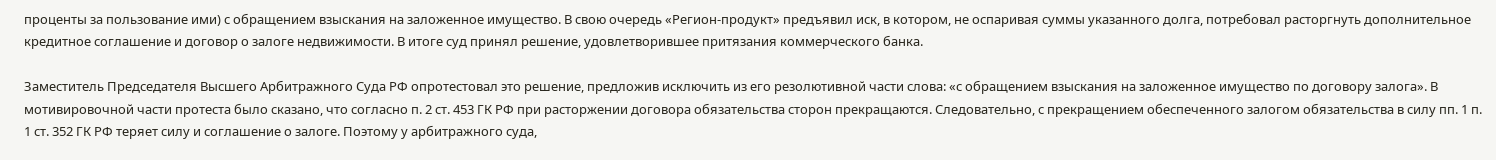проценты за пользование ими) с обращением взыскания на заложенное имущество. В свою очередь «Регион-продукт» предъявил иск, в котором, не оспаривая суммы указанного долга, потребовал расторгнуть дополнительное кредитное соглашение и договор о залоге недвижимости. В итоге суд принял решение, удовлетворившее притязания коммерческого банка.

Заместитель Председателя Высшего Арбитражного Суда РФ опротестовал это решение, предложив исключить из его резолютивной части слова: «с обращением взыскания на заложенное имущество по договору залога». В мотивировочной части протеста было сказано, что согласно п. 2 ст. 453 ГК РФ при расторжении договора обязательства сторон прекращаются. Следовательно, с прекращением обеспеченного залогом обязательства в силу пп. 1 п. 1 ст. 352 ГК РФ теряет силу и соглашение о залоге. Поэтому у арбитражного суда,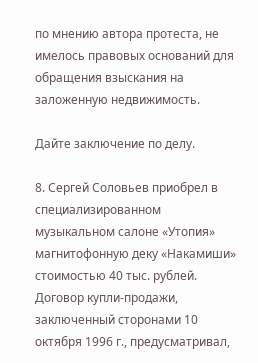по мнению автора протеста, не имелось правовых оснований для обращения взыскания на заложенную недвижимость.

Дайте заключение по делу.

8. Сергей Соловьев приобрел в специализированном музыкальном салоне «Утопия» магнитофонную деку «Накамиши» стоимостью 40 тыс. рублей. Договор купли-продажи, заключенный сторонами 10 октября 1996 г., предусматривал,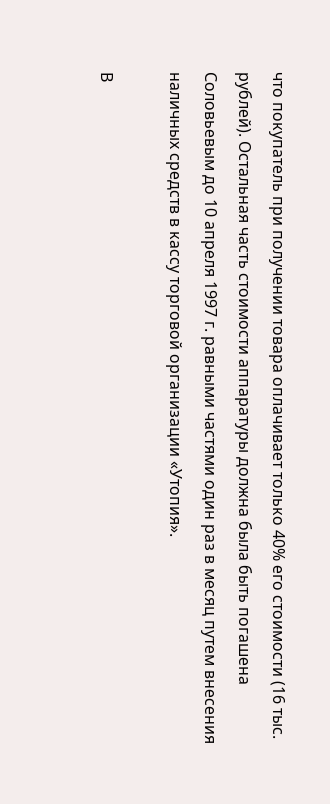что покупатель при получении товара оплачивает только 40% его стоимости (16 тыс. рублей). Остальная часть стоимости аппаратуры должна была быть погашена Соловьевым до 10 апреля 1997 г. равными частями один раз в месяц путем внесения наличных средств в кассу торговой организации «Утопия».

В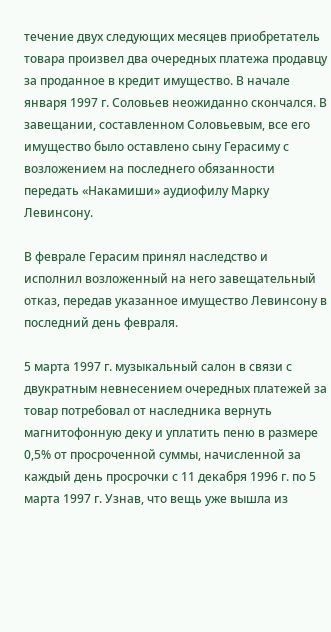течение двух следующих месяцев приобретатель товара произвел два очередных платежа продавцу за проданное в кредит имущество. В начале января 1997 г. Соловьев неожиданно скончался. В завещании, составленном Соловьевым, все его имущество было оставлено сыну Герасиму с возложением на последнего обязанности передать «Накамиши» аудиофилу Марку Левинсону.

В феврале Герасим принял наследство и исполнил возложенный на него завещательный отказ, передав указанное имущество Левинсону в последний день февраля.

5 марта 1997 г. музыкальный салон в связи с двукратным невнесением очередных платежей за товар потребовал от наследника вернуть магнитофонную деку и уплатить пеню в размере 0,5% от просроченной суммы, начисленной за каждый день просрочки с 11 декабря 1996 г. по 5 марта 1997 г. Узнав, что вещь уже вышла из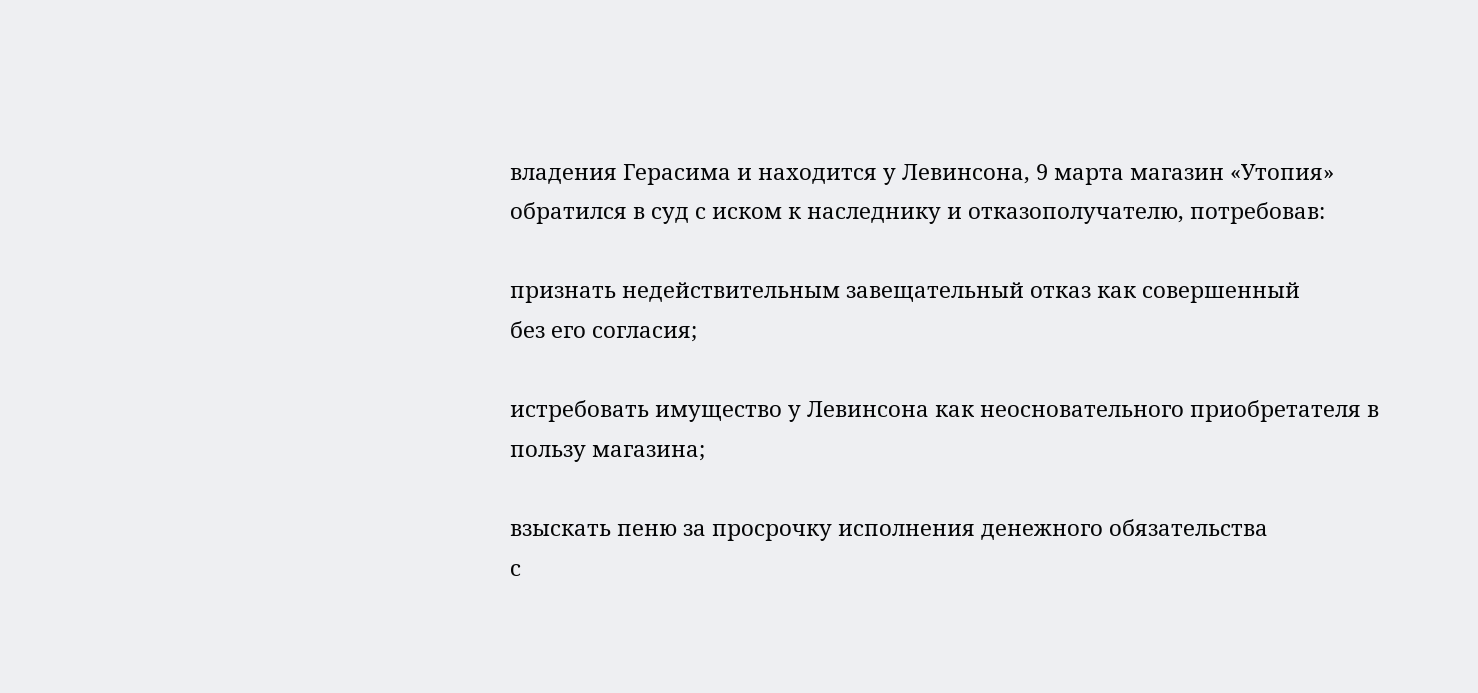владения Герасима и находится у Левинсона, 9 марта магазин «Утопия» обратился в суд с иском к наследнику и отказополучателю, потребовав:

признать недействительным завещательный отказ как совершенный
без его согласия;

истребовать имущество у Левинсона как неосновательного приобретателя в пользу магазина;

взыскать пеню за просрочку исполнения денежного обязательства
с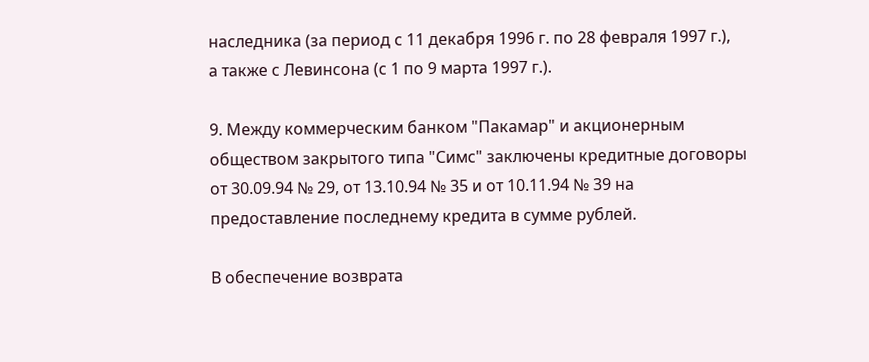наследника (за период с 11 декабря 1996 г. по 28 февраля 1997 г.),
а также с Левинсона (с 1 по 9 марта 1997 г.).

9. Между коммерческим банком "Пакамар" и акционерным обществом закрытого типа "Симс" заключены кредитные договоры от 30.09.94 № 29, от 13.10.94 № 35 и от 10.11.94 № 39 на предоставление последнему кредита в сумме рублей.

В обеспечение возврата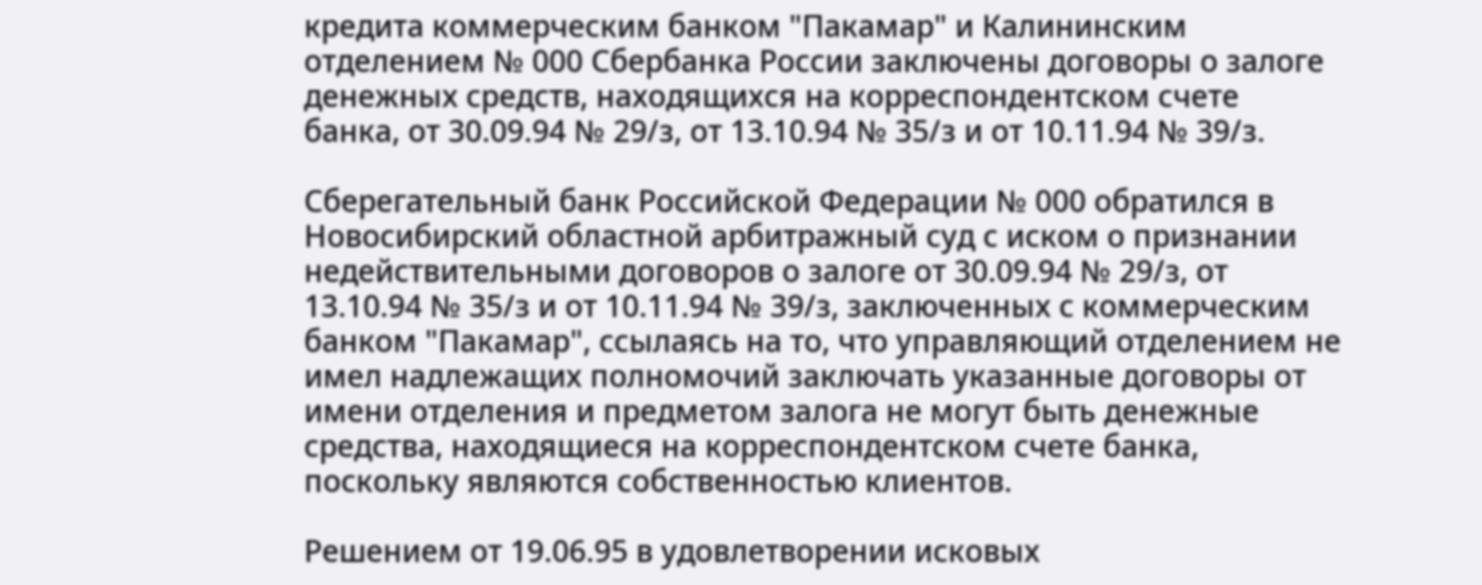кредита коммерческим банком "Пакамар" и Калининским отделением № 000 Сбербанка России заключены договоры о залоге денежных средств, находящихся на корреспондентском счете банка, от 30.09.94 № 29/з, от 13.10.94 № 35/з и от 10.11.94 № 39/з.

Сберегательный банк Российской Федерации № 000 обратился в Новосибирский областной арбитражный суд с иском о признании недействительными договоров о залоге от 30.09.94 № 29/з, от 13.10.94 № 35/з и от 10.11.94 № 39/з, заключенных с коммерческим банком "Пакамар", ссылаясь на то, что управляющий отделением не имел надлежащих полномочий заключать указанные договоры от имени отделения и предметом залога не могут быть денежные средства, находящиеся на корреспондентском счете банка, поскольку являются собственностью клиентов.

Решением от 19.06.95 в удовлетворении исковых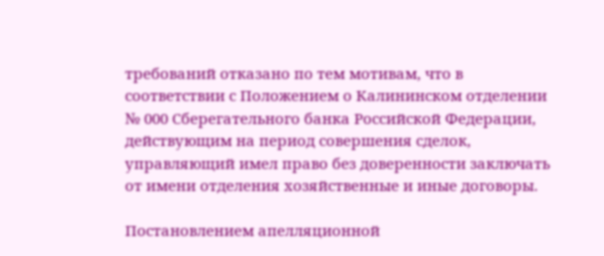требований отказано по тем мотивам, что в соответствии с Положением о Калининском отделении № 000 Сберегательного банка Российской Федерации, действующим на период совершения сделок, управляющий имел право без доверенности заключать от имени отделения хозяйственные и иные договоры.

Постановлением апелляционной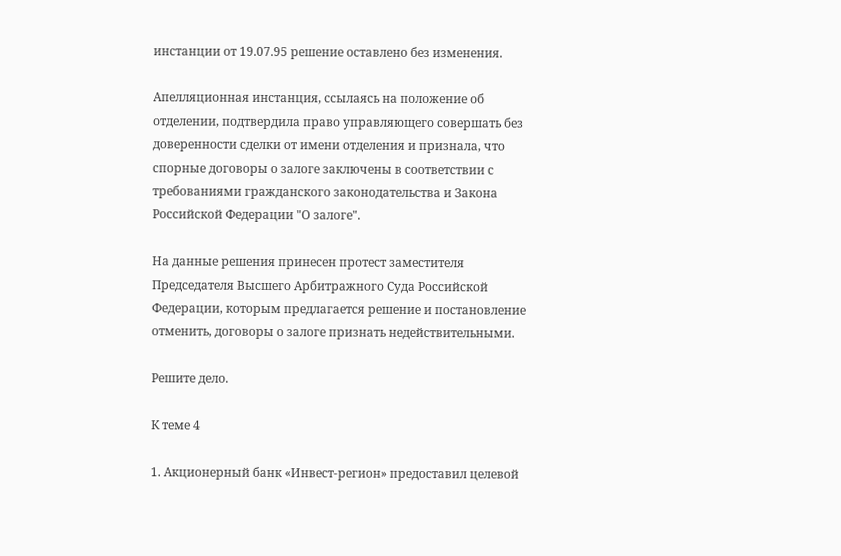инстанции от 19.07.95 решение оставлено без изменения.

Апелляционная инстанция, ссылаясь на положение об отделении, подтвердила право управляющего совершать без доверенности сделки от имени отделения и признала, что спорные договоры о залоге заключены в соответствии с требованиями гражданского законодательства и Закона Российской Федерации "О залоге".

На данные решения принесен протест заместителя Председателя Высшего Арбитражного Суда Российской Федерации, которым предлагается решение и постановление отменить, договоры о залоге признать недействительными.

Решите дело.

К теме 4

1. Акционерный банк «Инвест-регион» предоставил целевой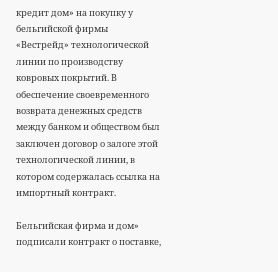кредит дом» на покупку у бельгийской фирмы «Вестрейд» технологической линии по производству ковровых покрытий. В обеспечение своевременного возврата денежных средств между банком и обществом был заключен договор о залоге этой технологической линии, в котором содержалась ссылка на импортный контракт.

Бельгийская фирма и дом» подписали контракт о поставке,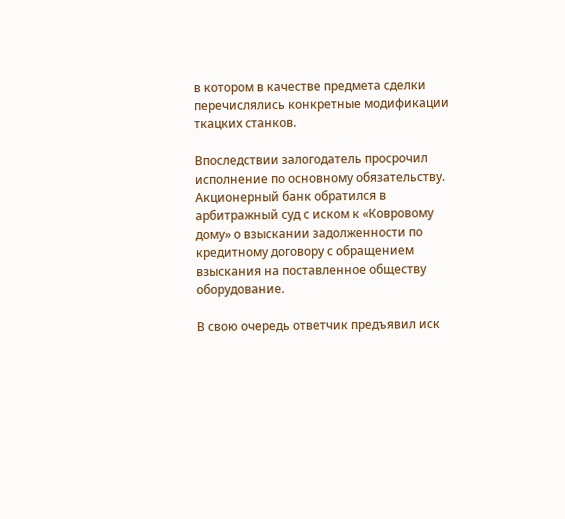в котором в качестве предмета сделки перечислялись конкретные модификации ткацких станков.

Впоследствии залогодатель просрочил исполнение по основному обязательству. Акционерный банк обратился в арбитражный суд с иском к «Ковровому дому» о взыскании задолженности по кредитному договору с обращением взыскания на поставленное обществу оборудование.

В свою очередь ответчик предъявил иск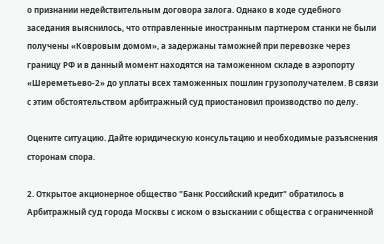о признании недействительным договора залога. Однако в ходе судебного заседания выяснилось, что отправленные иностранным партнером станки не были получены «Ковровым домом», а задержаны таможней при перевозке через границу РФ и в данный момент находятся на таможенном складе в аэропорту «Шереметьево-2» до уплаты всех таможенных пошлин грузополучателем. В связи с этим обстоятельством арбитражный суд приостановил производство по делу.

Оцените ситуацию. Дайте юридическую консультацию и необходимые разъяснения сторонам спора.

2. Открытое акционерное общество "Банк Российский кредит" обратилось в Арбитражный суд города Москвы с иском о взыскании с общества с ограниченной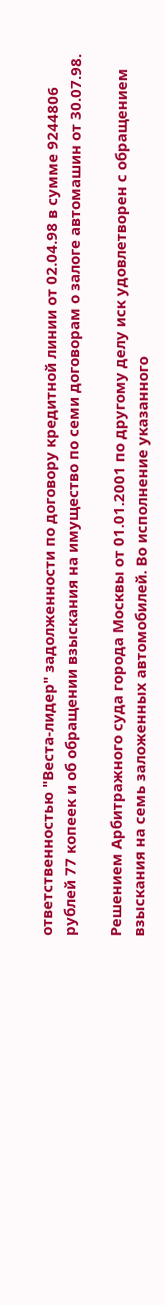ответственностью "Веста-лидер" задолженности по договору кредитной линии от 02.04.98 в сумме 9244806 рублей 77 копеек и об обращении взыскания на имущество по семи договорам о залоге автомашин от 30.07.98.

Решением Арбитражного суда города Москвы от 01.01.2001 по другому делу иск удовлетворен с обращением взыскания на семь заложенных автомобилей. Во исполнение указанного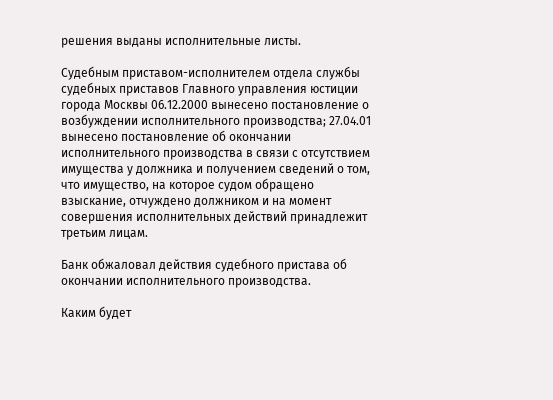решения выданы исполнительные листы.

Судебным приставом-исполнителем отдела службы судебных приставов Главного управления юстиции города Москвы 06.12.2000 вынесено постановление о возбуждении исполнительного производства; 27.04.01 вынесено постановление об окончании исполнительного производства в связи с отсутствием имущества у должника и получением сведений о том, что имущество, на которое судом обращено взыскание, отчуждено должником и на момент совершения исполнительных действий принадлежит третьим лицам.

Банк обжаловал действия судебного пристава об окончании исполнительного производства.

Каким будет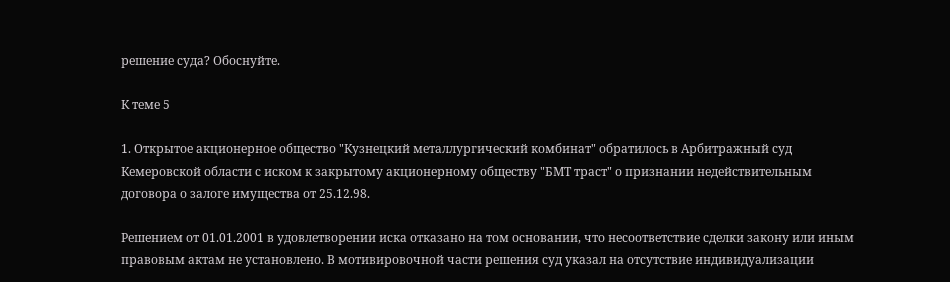решение суда? Обоснуйте.

К теме 5

1. Открытое акционерное общество "Кузнецкий металлургический комбинат" обратилось в Арбитражный суд Кемеровской области с иском к закрытому акционерному обществу "БМТ траст" о признании недействительным договора о залоге имущества от 25.12.98.

Решением от 01.01.2001 в удовлетворении иска отказано на том основании, что несоответствие сделки закону или иным правовым актам не установлено. В мотивировочной части решения суд указал на отсутствие индивидуализации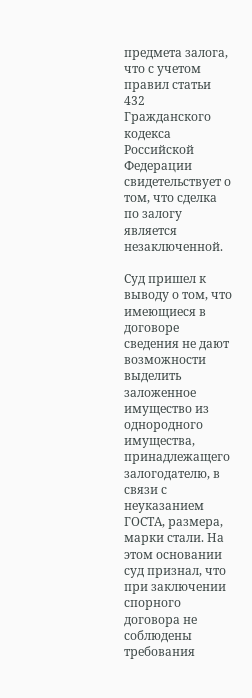предмета залога, что с учетом правил статьи 432 Гражданского кодекса Российской Федерации свидетельствует о том, что сделка по залогу является незаключенной.

Суд пришел к выводу о том, что имеющиеся в договоре сведения не дают возможности выделить заложенное имущество из однородного имущества, принадлежащего залогодателю, в связи с неуказанием ГОСТА, размера, марки стали. На этом основании суд признал, что при заключении спорного договора не соблюдены требования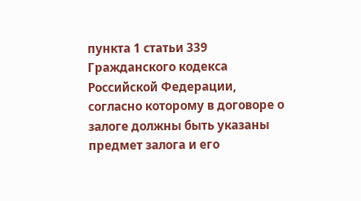пункта 1 статьи 339 Гражданского кодекса Российской Федерации, согласно которому в договоре о залоге должны быть указаны предмет залога и его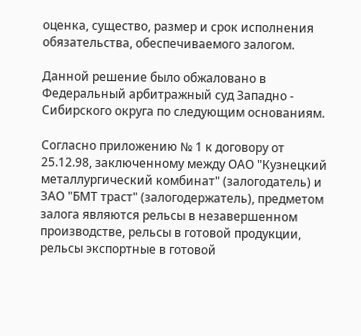оценка, существо, размер и срок исполнения обязательства, обеспечиваемого залогом.

Данной решение было обжаловано в Федеральный арбитражный суд Западно - Сибирского округа по следующим основаниям.

Согласно приложению № 1 к договору от 25.12.98, заключенному между ОАО "Кузнецкий металлургический комбинат" (залогодатель) и ЗАО "БМТ траст" (залогодержатель), предметом залога являются рельсы в незавершенном производстве, рельсы в готовой продукции, рельсы экспортные в готовой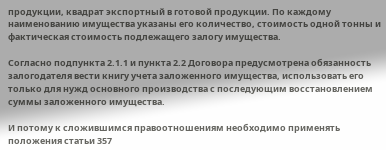продукции, квадрат экспортный в готовой продукции. По каждому наименованию имущества указаны его количество, стоимость одной тонны и фактическая стоимость подлежащего залогу имущества.

Согласно подпункта 2.1.1 и пункта 2.2 Договора предусмотрена обязанность залогодателя вести книгу учета заложенного имущества, использовать его только для нужд основного производства с последующим восстановлением суммы заложенного имущества.

И потому к сложившимся правоотношениям необходимо применять положения статьи 357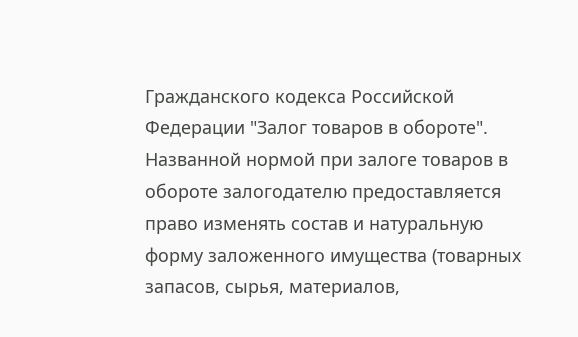Гражданского кодекса Российской Федерации "Залог товаров в обороте". Названной нормой при залоге товаров в обороте залогодателю предоставляется право изменять состав и натуральную форму заложенного имущества (товарных запасов, сырья, материалов,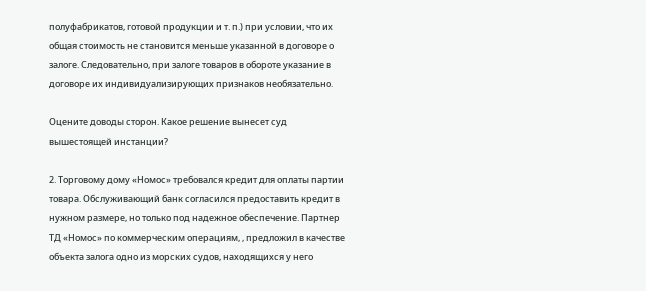полуфабрикатов, готовой продукции и т. п.) при условии, что их общая стоимость не становится меньше указанной в договоре о залоге. Следовательно, при залоге товаров в обороте указание в договоре их индивидуализирующих признаков необязательно.

Оцените доводы сторон. Какое решение вынесет суд вышестоящей инстанции?

2. Торговому дому «Номос» требовался кредит для оплаты партии товара. Обслуживающий банк согласился предоставить кредит в нужном размере, но только под надежное обеспечение. Партнер ТД «Номос» по коммерческим операциям, , предложил в качестве объекта залога одно из морских судов, находящихся у него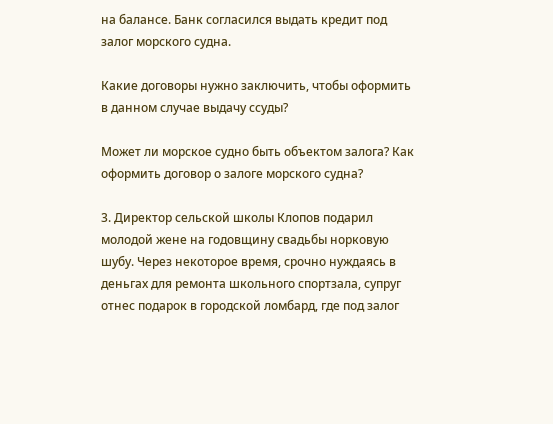на балансе. Банк согласился выдать кредит под залог морского судна.

Какие договоры нужно заключить, чтобы оформить в данном случае выдачу ссуды?

Может ли морское судно быть объектом залога? Как оформить договор о залоге морского судна?

3. Директор сельской школы Клопов подарил молодой жене на годовщину свадьбы норковую шубу. Через некоторое время, срочно нуждаясь в деньгах для ремонта школьного спортзала, супруг отнес подарок в городской ломбард, где под залог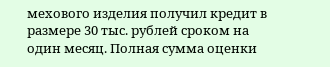мехового изделия получил кредит в размере 30 тыс. рублей сроком на один месяц. Полная сумма оценки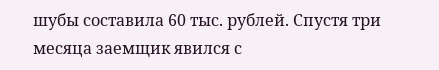шубы составила 60 тыс. рублей. Спустя три месяца заемщик явился с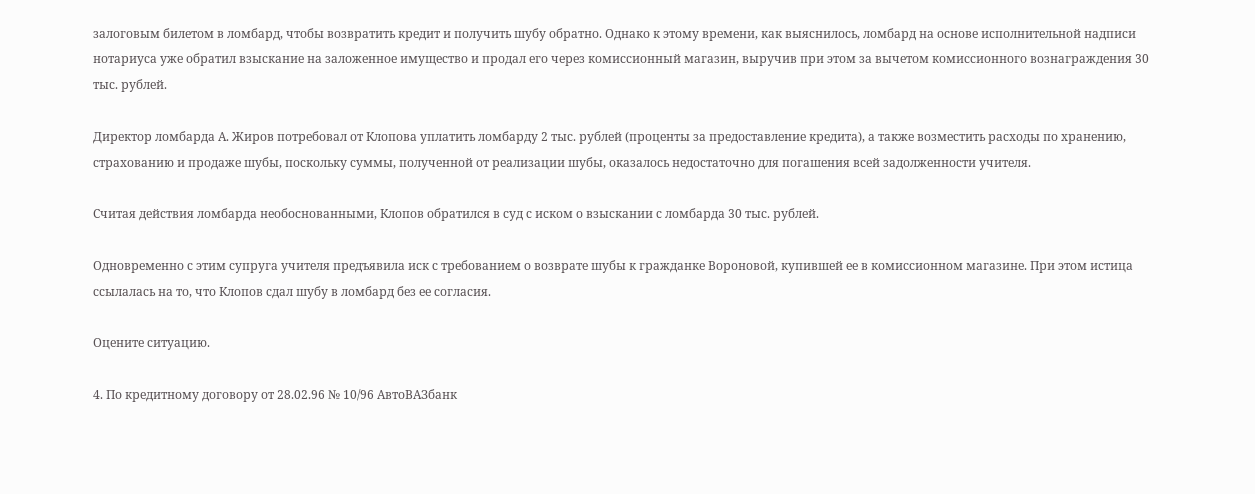залоговым билетом в ломбард, чтобы возвратить кредит и получить шубу обратно. Однако к этому времени, как выяснилось, ломбард на основе исполнительной надписи нотариуса уже обратил взыскание на заложенное имущество и продал его через комиссионный магазин, выручив при этом за вычетом комиссионного вознаграждения 30 тыс. рублей.

Директор ломбарда А. Жиров потребовал от Клопова уплатить ломбарду 2 тыс. рублей (проценты за предоставление кредита), а также возместить расходы по хранению, страхованию и продаже шубы, поскольку суммы, полученной от реализации шубы, оказалось недостаточно для погашения всей задолженности учителя.

Считая действия ломбарда необоснованными, Клопов обратился в суд с иском о взыскании с ломбарда 30 тыс. рублей.

Одновременно с этим супруга учителя предъявила иск с требованием о возврате шубы к гражданке Вороновой, купившей ее в комиссионном магазине. При этом истица ссылалась на то, что Клопов сдал шубу в ломбард без ее согласия.

Оцените ситуацию.

4. По кредитному договору от 28.02.96 № 10/96 АвтоВАЗбанк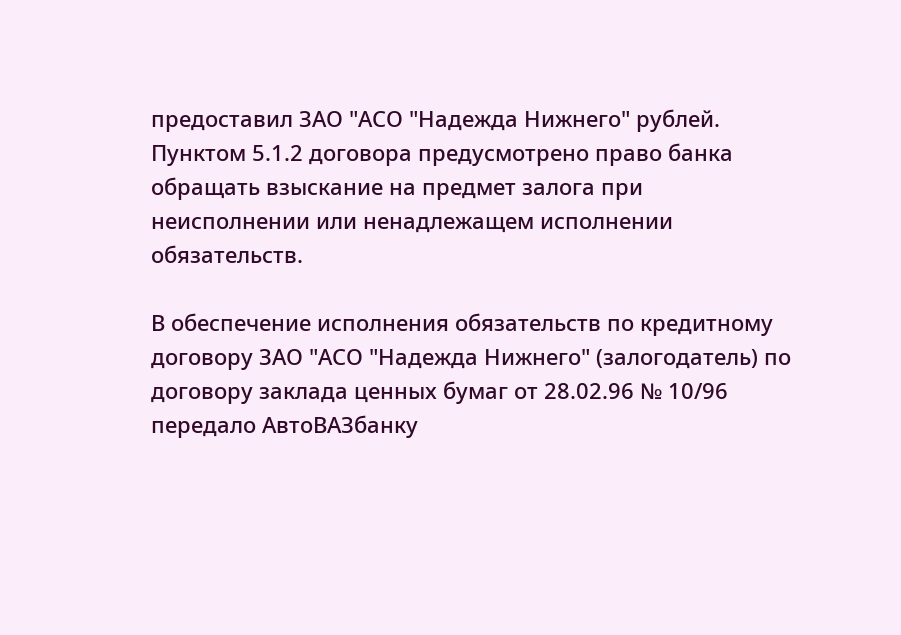предоставил ЗАО "АСО "Надежда Нижнего" рублей. Пунктом 5.1.2 договора предусмотрено право банка обращать взыскание на предмет залога при неисполнении или ненадлежащем исполнении обязательств.

В обеспечение исполнения обязательств по кредитному договору ЗАО "АСО "Надежда Нижнего" (залогодатель) по договору заклада ценных бумаг от 28.02.96 № 10/96 передало АвтоВАЗбанку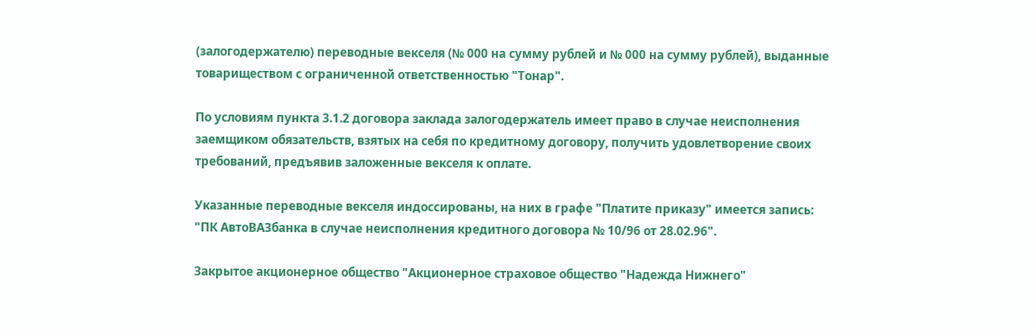(залогодержателю) переводные векселя (№ 000 на сумму рублей и № 000 на сумму рублей), выданные товариществом с ограниченной ответственностью "Тонар".

По условиям пункта 3.1.2 договора заклада залогодержатель имеет право в случае неисполнения заемщиком обязательств, взятых на себя по кредитному договору, получить удовлетворение своих требований, предъявив заложенные векселя к оплате.

Указанные переводные векселя индоссированы, на них в графе "Платите приказу" имеется запись: "ПК АвтоВАЗбанка в случае неисполнения кредитного договора № 10/96 от 28.02.96".

Закрытое акционерное общество "Акционерное страховое общество "Надежда Нижнего"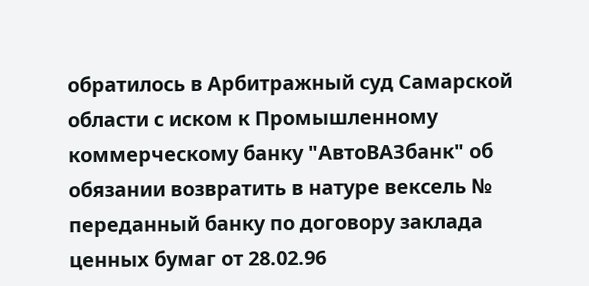обратилось в Арбитражный суд Самарской области с иском к Промышленному коммерческому банку "АвтоВАЗбанк" об обязании возвратить в натуре вексель № переданный банку по договору заклада ценных бумаг от 28.02.96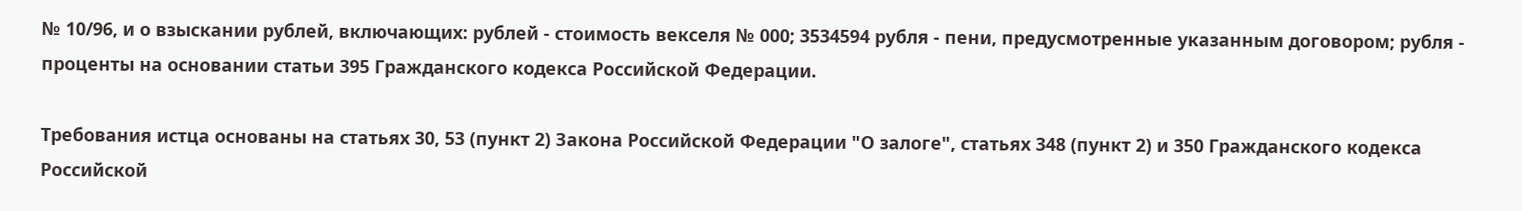№ 10/96, и о взыскании рублей, включающих: рублей - стоимость векселя № 000; 3534594 рубля - пени, предусмотренные указанным договором; рубля - проценты на основании статьи 395 Гражданского кодекса Российской Федерации.

Требования истца основаны на статьях 30, 53 (пункт 2) Закона Российской Федерации "О залоге", статьях 348 (пункт 2) и 350 Гражданского кодекса Российской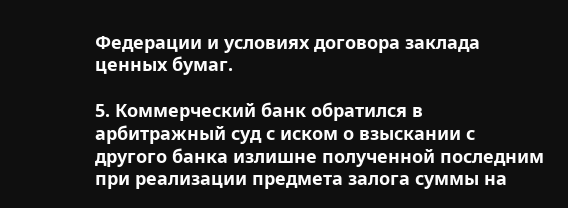Федерации и условиях договора заклада ценных бумаг.

5. Коммерческий банк обратился в арбитражный суд с иском о взыскании с другого банка излишне полученной последним при реализации предмета залога суммы на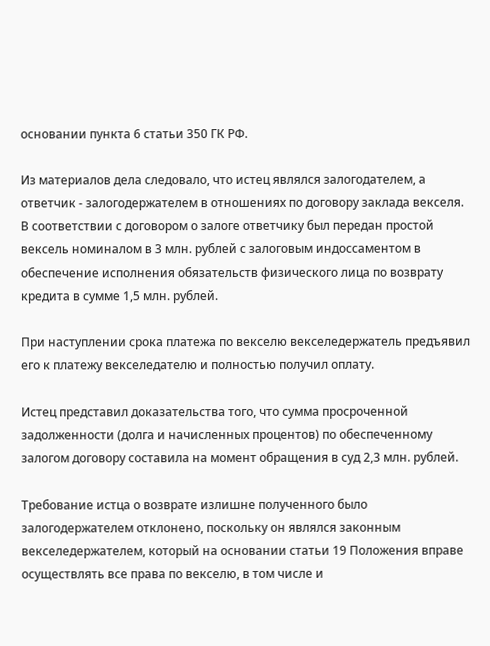основании пункта 6 статьи 350 ГК РФ.

Из материалов дела следовало, что истец являлся залогодателем, а ответчик - залогодержателем в отношениях по договору заклада векселя. В соответствии с договором о залоге ответчику был передан простой вексель номиналом в 3 млн. рублей с залоговым индоссаментом в обеспечение исполнения обязательств физического лица по возврату кредита в сумме 1,5 млн. рублей.

При наступлении срока платежа по векселю векселедержатель предъявил его к платежу векселедателю и полностью получил оплату.

Истец представил доказательства того, что сумма просроченной задолженности (долга и начисленных процентов) по обеспеченному залогом договору составила на момент обращения в суд 2,3 млн. рублей.

Требование истца о возврате излишне полученного было залогодержателем отклонено, поскольку он являлся законным векселедержателем, который на основании статьи 19 Положения вправе осуществлять все права по векселю, в том числе и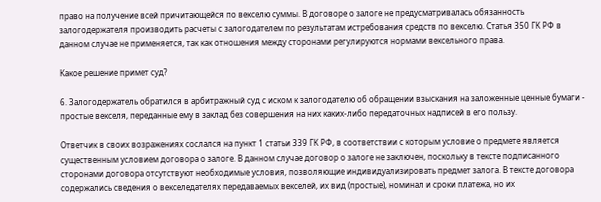право на получение всей причитающейся по векселю суммы. В договоре о залоге не предусматривалась обязанность залогодержателя производить расчеты с залогодателем по результатам истребования средств по векселю. Статья 350 ГК РФ в данном случае не применяется, так как отношения между сторонами регулируются нормами вексельного права.

Какое решение примет суд?

6. Залогодержатель обратился в арбитражный суд с иском к залогодателю об обращении взыскания на заложенные ценные бумаги - простые векселя, переданные ему в заклад без совершения на них каких-либо передаточных надписей в его пользу.

Ответчик в своих возражениях сослался на пункт 1 статьи 339 ГК РФ, в соответствии с которым условие о предмете является существенным условием договора о залоге. В данном случае договор о залоге не заключен, поскольку в тексте подписанного сторонами договора отсутствуют необходимые условия, позволяющие индивидуализировать предмет залога. В тексте договора содержались сведения о векселедателях передаваемых векселей, их вид (простые), номинал и сроки платежа, но их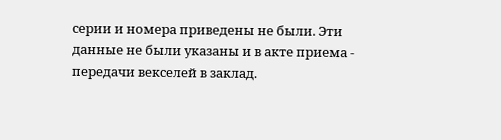серии и номера приведены не были. Эти данные не были указаны и в акте приема - передачи векселей в заклад.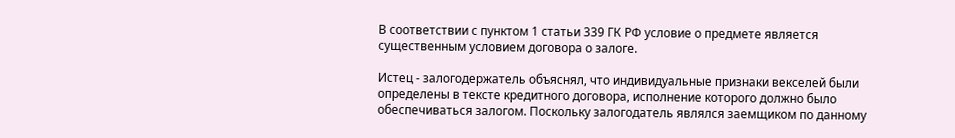В соответствии с пунктом 1 статьи 339 ГК РФ условие о предмете является существенным условием договора о залоге.

Истец - залогодержатель объяснял, что индивидуальные признаки векселей были определены в тексте кредитного договора, исполнение которого должно было обеспечиваться залогом. Поскольку залогодатель являлся заемщиком по данному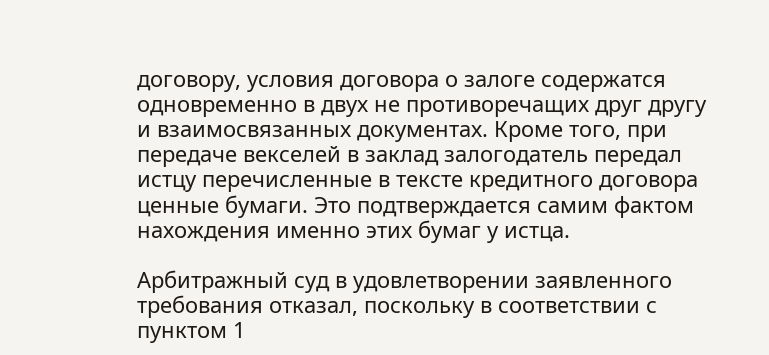договору, условия договора о залоге содержатся одновременно в двух не противоречащих друг другу и взаимосвязанных документах. Кроме того, при передаче векселей в заклад залогодатель передал истцу перечисленные в тексте кредитного договора ценные бумаги. Это подтверждается самим фактом нахождения именно этих бумаг у истца.

Арбитражный суд в удовлетворении заявленного требования отказал, поскольку в соответствии с пунктом 1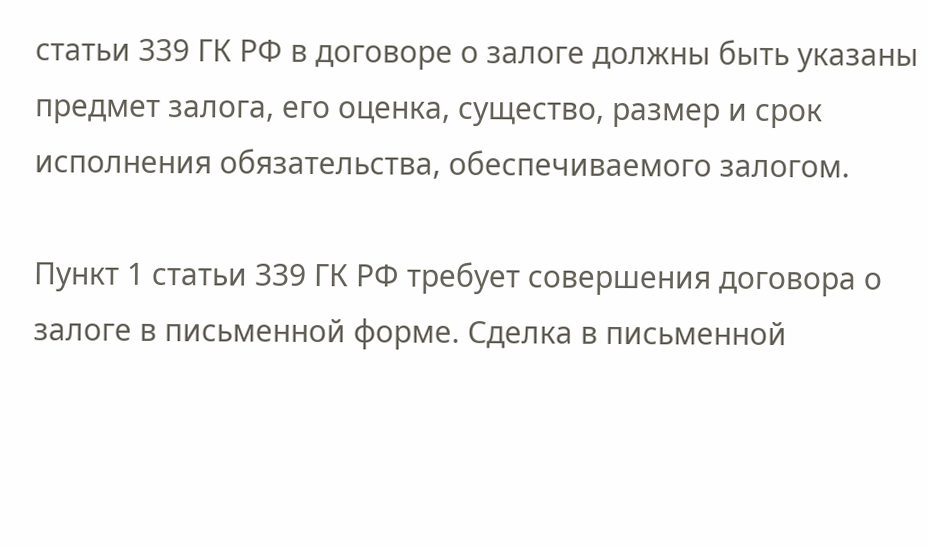статьи 339 ГК РФ в договоре о залоге должны быть указаны предмет залога, его оценка, существо, размер и срок исполнения обязательства, обеспечиваемого залогом.

Пункт 1 статьи 339 ГК РФ требует совершения договора о залоге в письменной форме. Сделка в письменной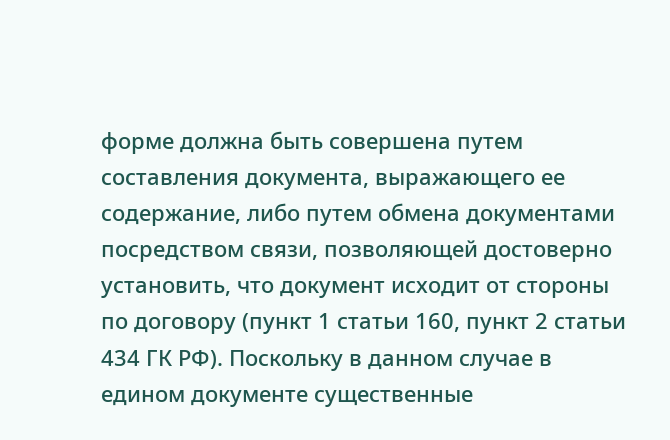форме должна быть совершена путем составления документа, выражающего ее содержание, либо путем обмена документами посредством связи, позволяющей достоверно установить, что документ исходит от стороны по договору (пункт 1 статьи 160, пункт 2 статьи 434 ГК РФ). Поскольку в данном случае в едином документе существенные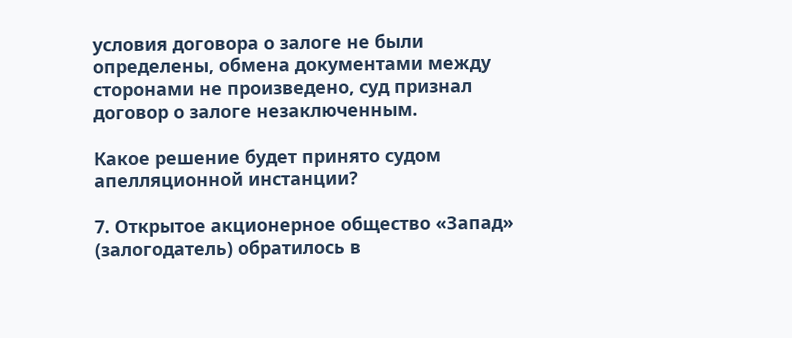условия договора о залоге не были определены, обмена документами между сторонами не произведено, суд признал договор о залоге незаключенным.

Какое решение будет принято судом апелляционной инстанции?

7. Открытое акционерное общество «Запад» (залогодатель) обратилось в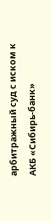арбитражный суд с иском к АКБ «Сибирь-банк»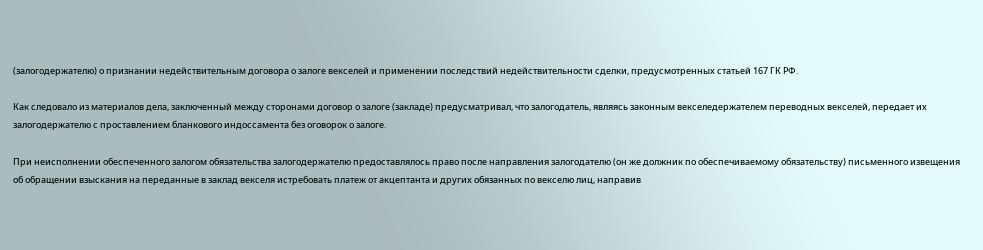(залогодержателю) о признании недействительным договора о залоге векселей и применении последствий недействительности сделки, предусмотренных статьей 167 ГК РФ.

Как следовало из материалов дела, заключенный между сторонами договор о залоге (закладе) предусматривал, что залогодатель, являясь законным векселедержателем переводных векселей, передает их залогодержателю с проставлением бланкового индоссамента без оговорок о залоге.

При неисполнении обеспеченного залогом обязательства залогодержателю предоставлялось право после направления залогодателю (он же должник по обеспечиваемому обязательству) письменного извещения об обращении взыскания на переданные в заклад векселя истребовать платеж от акцептанта и других обязанных по векселю лиц, направив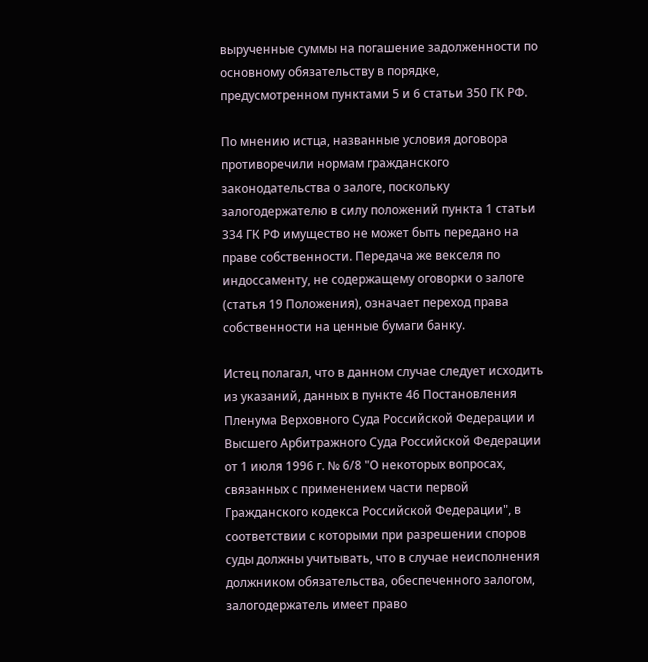вырученные суммы на погашение задолженности по основному обязательству в порядке, предусмотренном пунктами 5 и 6 статьи 350 ГК РФ.

По мнению истца, названные условия договора противоречили нормам гражданского законодательства о залоге, поскольку залогодержателю в силу положений пункта 1 статьи 334 ГК РФ имущество не может быть передано на праве собственности. Передача же векселя по индоссаменту, не содержащему оговорки о залоге (статья 19 Положения), означает переход права собственности на ценные бумаги банку.

Истец полагал, что в данном случае следует исходить из указаний, данных в пункте 46 Постановления Пленума Верховного Суда Российской Федерации и Высшего Арбитражного Суда Российской Федерации от 1 июля 1996 г. № 6/8 "О некоторых вопросах, связанных с применением части первой Гражданского кодекса Российской Федерации", в соответствии с которыми при разрешении споров суды должны учитывать, что в случае неисполнения должником обязательства, обеспеченного залогом, залогодержатель имеет право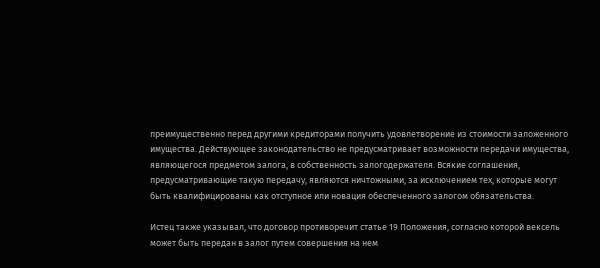преимущественно перед другими кредиторами получить удовлетворение из стоимости заложенного имущества. Действующее законодательство не предусматривает возможности передачи имущества, являющегося предметом залога, в собственность залогодержателя. Всякие соглашения, предусматривающие такую передачу, являются ничтожными, за исключением тех, которые могут быть квалифицированы как отступное или новация обеспеченного залогом обязательства.

Истец также указывал, что договор противоречит статье 19 Положения, согласно которой вексель может быть передан в залог путем совершения на нем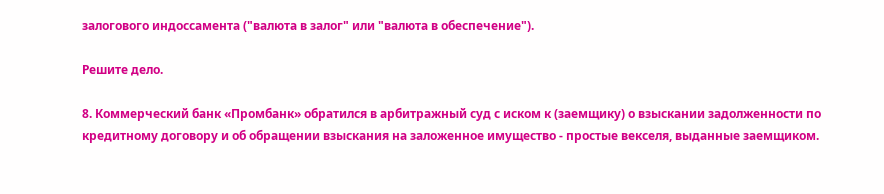залогового индоссамента ("валюта в залог" или "валюта в обеспечение").

Решите дело.

8. Коммерческий банк «Промбанк» обратился в арбитражный суд с иском к (заемщику) о взыскании задолженности по кредитному договору и об обращении взыскания на заложенное имущество - простые векселя, выданные заемщиком.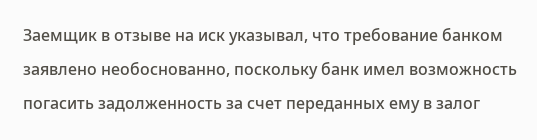Заемщик в отзыве на иск указывал, что требование банком заявлено необоснованно, поскольку банк имел возможность погасить задолженность за счет переданных ему в залог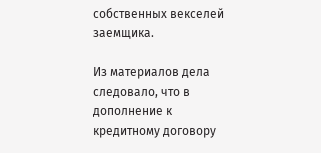собственных векселей заемщика.

Из материалов дела следовало, что в дополнение к кредитному договору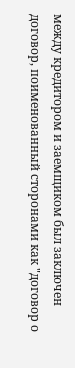между кредитором и заемщиком был заключен договор, поименованный сторонами как "договор о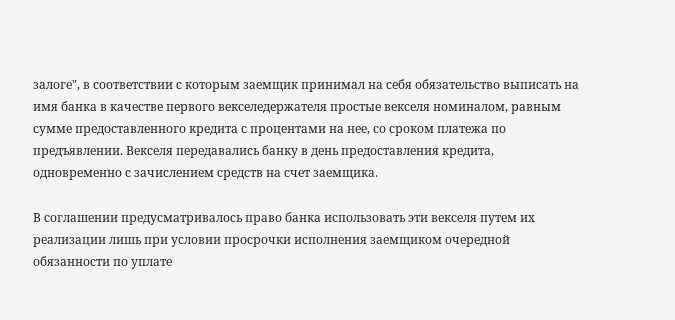залоге", в соответствии с которым заемщик принимал на себя обязательство выписать на имя банка в качестве первого векселедержателя простые векселя номиналом, равным сумме предоставленного кредита с процентами на нее, со сроком платежа по предъявлении. Векселя передавались банку в день предоставления кредита, одновременно с зачислением средств на счет заемщика.

В соглашении предусматривалось право банка использовать эти векселя путем их реализации лишь при условии просрочки исполнения заемщиком очередной обязанности по уплате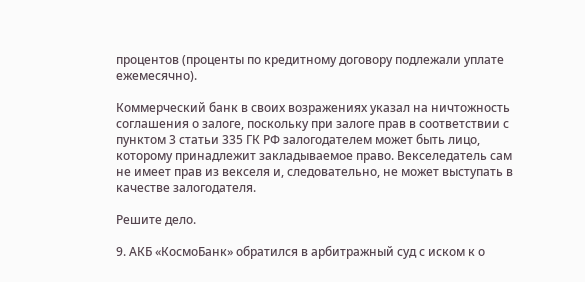процентов (проценты по кредитному договору подлежали уплате ежемесячно).

Коммерческий банк в своих возражениях указал на ничтожность соглашения о залоге, поскольку при залоге прав в соответствии с пунктом 3 статьи 335 ГК РФ залогодателем может быть лицо, которому принадлежит закладываемое право. Векселедатель сам не имеет прав из векселя и, следовательно, не может выступать в качестве залогодателя.

Решите дело.

9. АКБ «КосмоБанк» обратился в арбитражный суд с иском к о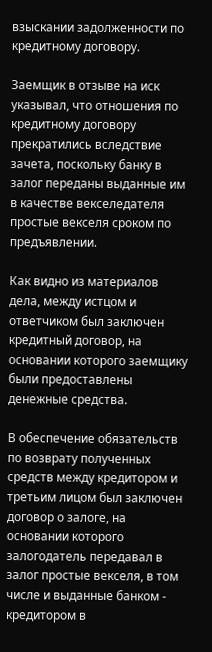взыскании задолженности по кредитному договору.

Заемщик в отзыве на иск указывал, что отношения по кредитному договору прекратились вследствие зачета, поскольку банку в залог переданы выданные им в качестве векселедателя простые векселя сроком по предъявлении.

Как видно из материалов дела, между истцом и ответчиком был заключен кредитный договор, на основании которого заемщику были предоставлены денежные средства.

В обеспечение обязательств по возврату полученных средств между кредитором и третьим лицом был заключен договор о залоге, на основании которого залогодатель передавал в залог простые векселя, в том числе и выданные банком - кредитором в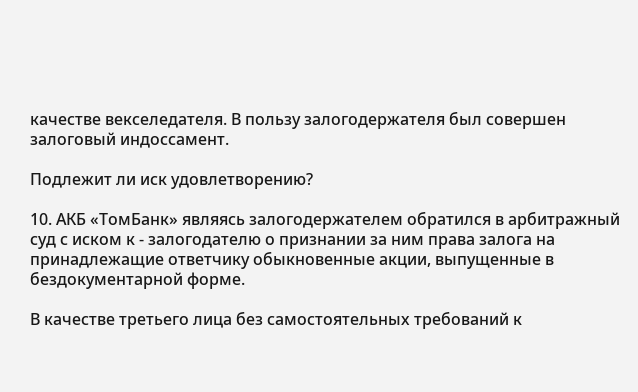качестве векселедателя. В пользу залогодержателя был совершен залоговый индоссамент.

Подлежит ли иск удовлетворению?

10. АКБ «ТомБанк» являясь залогодержателем обратился в арбитражный суд с иском к - залогодателю о признании за ним права залога на принадлежащие ответчику обыкновенные акции, выпущенные в бездокументарной форме.

В качестве третьего лица без самостоятельных требований к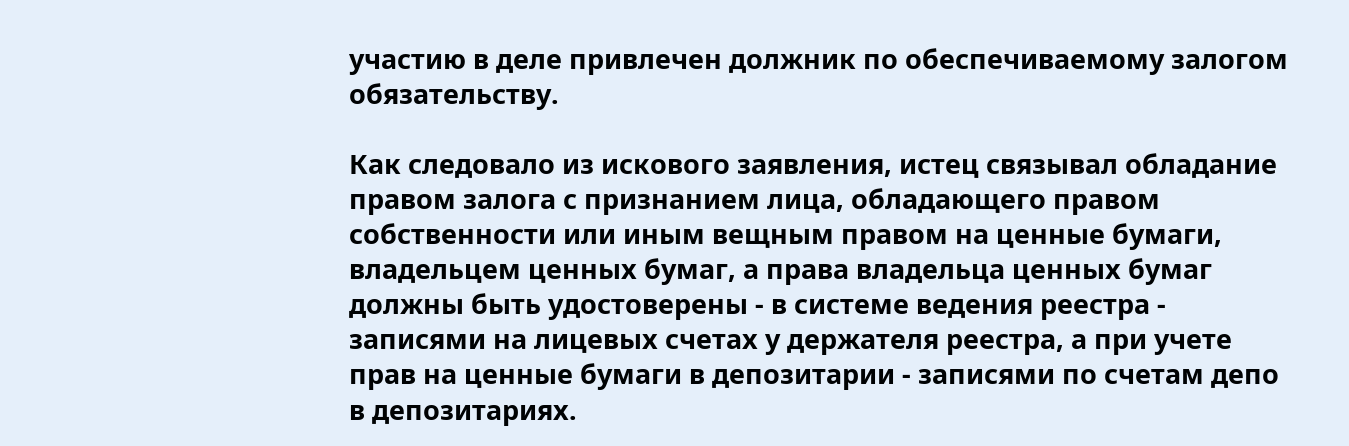участию в деле привлечен должник по обеспечиваемому залогом обязательству.

Как следовало из искового заявления, истец связывал обладание правом залога с признанием лица, обладающего правом собственности или иным вещным правом на ценные бумаги, владельцем ценных бумаг, а права владельца ценных бумаг должны быть удостоверены - в системе ведения реестра - записями на лицевых счетах у держателя реестра, а при учете прав на ценные бумаги в депозитарии - записями по счетам депо в депозитариях.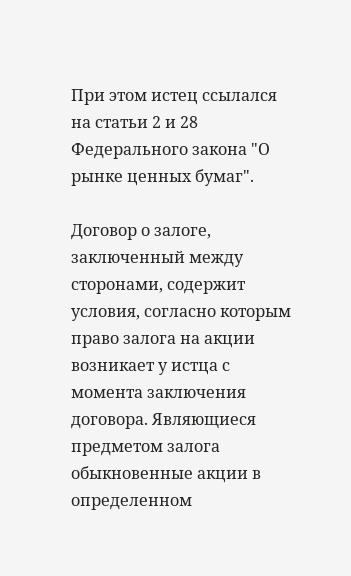При этом истец ссылался на статьи 2 и 28 Федерального закона "О рынке ценных бумаг".

Договор о залоге, заключенный между сторонами, содержит условия, согласно которым право залога на акции возникает у истца с момента заключения договора. Являющиеся предметом залога обыкновенные акции в определенном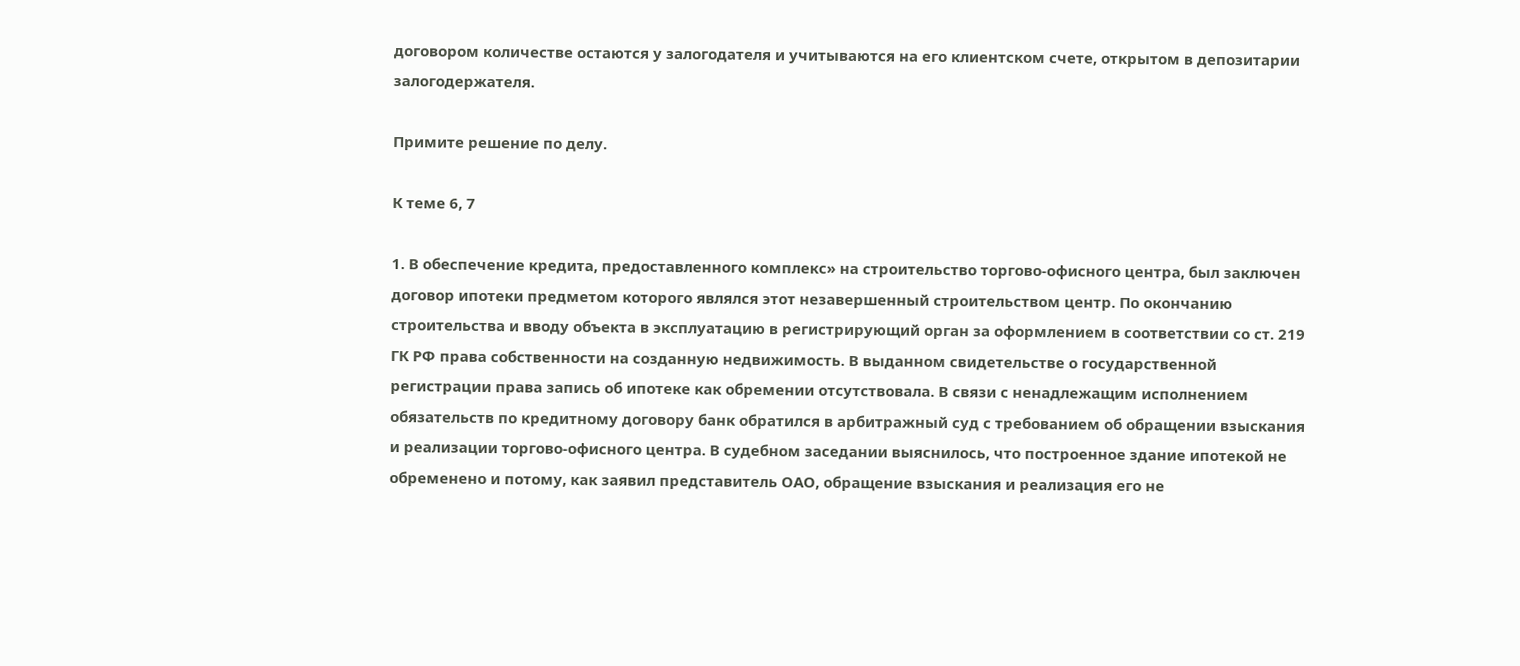договором количестве остаются у залогодателя и учитываются на его клиентском счете, открытом в депозитарии залогодержателя.

Примите решение по делу.

К теме 6, 7

1. В обеспечение кредита, предоставленного комплекс» на строительство торгово-офисного центра, был заключен договор ипотеки предметом которого являлся этот незавершенный строительством центр. По окончанию строительства и вводу объекта в эксплуатацию в регистрирующий орган за оформлением в соответствии со ст. 219 ГК РФ права собственности на созданную недвижимость. В выданном свидетельстве о государственной регистрации права запись об ипотеке как обремении отсутствовала. В связи с ненадлежащим исполнением обязательств по кредитному договору банк обратился в арбитражный суд с требованием об обращении взыскания и реализации торгово-офисного центра. В судебном заседании выяснилось, что построенное здание ипотекой не обременено и потому, как заявил представитель ОАО, обращение взыскания и реализация его не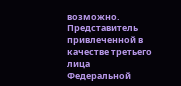возможно. Представитель привлеченной в качестве третьего лица Федеральной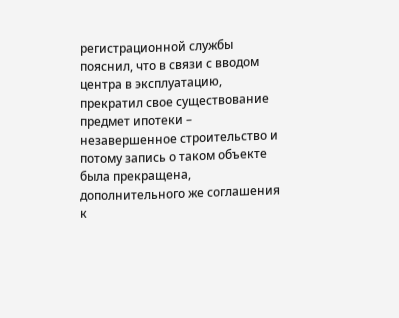регистрационной службы пояснил, что в связи с вводом центра в эксплуатацию, прекратил свое существование предмет ипотеки – незавершенное строительство и потому запись о таком объекте была прекращена, дополнительного же соглашения к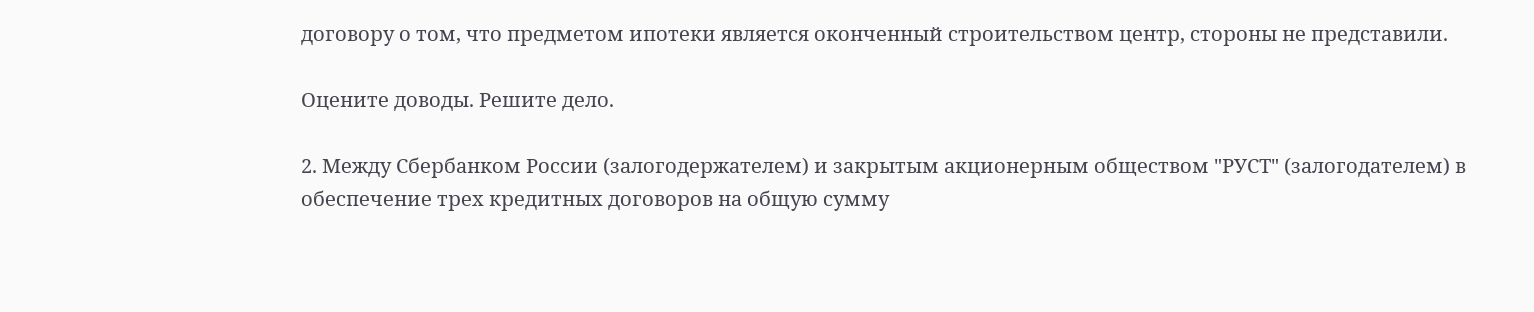договору о том, что предметом ипотеки является оконченный строительством центр, стороны не представили.

Оцените доводы. Решите дело.

2. Между Сбербанком России (залогодержателем) и закрытым акционерным обществом "РУСТ" (залогодателем) в обеспечение трех кредитных договоров на общую сумму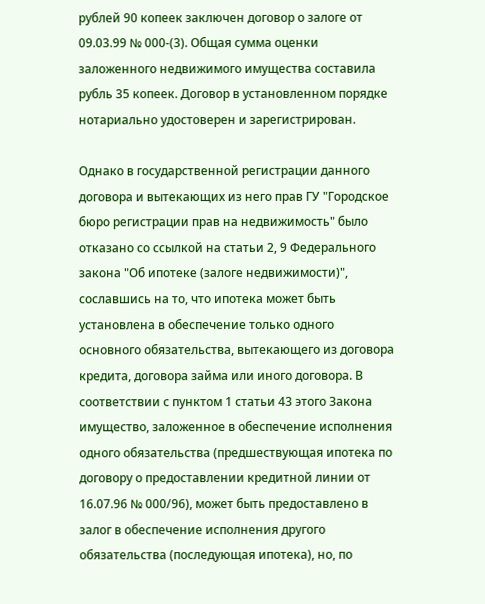рублей 90 копеек заключен договор о залоге от 09.03.99 № 000-(3). Общая сумма оценки заложенного недвижимого имущества составила рубль 35 копеек. Договор в установленном порядке нотариально удостоверен и зарегистрирован.

Однако в государственной регистрации данного договора и вытекающих из него прав ГУ "Городское бюро регистрации прав на недвижимость" было отказано со ссылкой на статьи 2, 9 Федерального закона "Об ипотеке (залоге недвижимости)", сославшись на то, что ипотека может быть установлена в обеспечение только одного основного обязательства, вытекающего из договора кредита, договора займа или иного договора. В соответствии с пунктом 1 статьи 43 этого Закона имущество, заложенное в обеспечение исполнения одного обязательства (предшествующая ипотека по договору о предоставлении кредитной линии от 16.07.96 № 000/96), может быть предоставлено в залог в обеспечение исполнения другого обязательства (последующая ипотека), но, по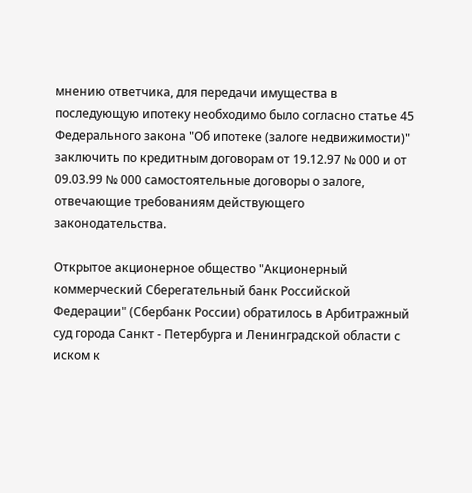мнению ответчика, для передачи имущества в последующую ипотеку необходимо было согласно статье 45 Федерального закона "Об ипотеке (залоге недвижимости)" заключить по кредитным договорам от 19.12.97 № 000 и от 09.03.99 № 000 самостоятельные договоры о залоге, отвечающие требованиям действующего законодательства.

Открытое акционерное общество "Акционерный коммерческий Сберегательный банк Российской Федерации" (Сбербанк России) обратилось в Арбитражный суд города Санкт - Петербурга и Ленинградской области с иском к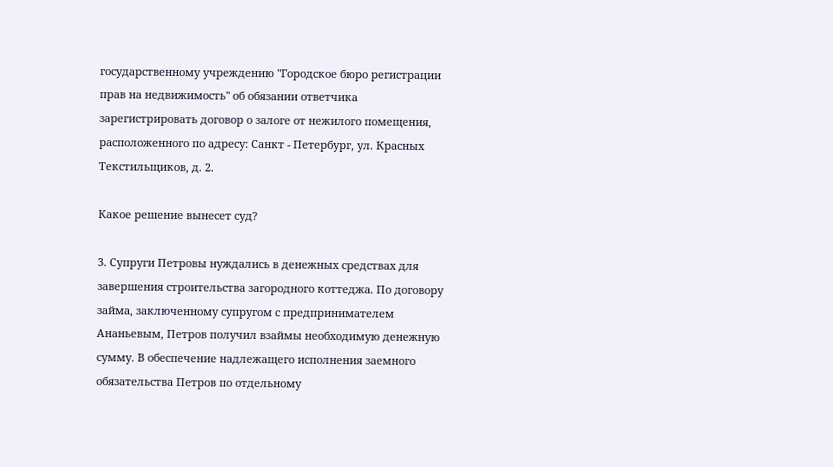государственному учреждению "Городское бюро регистрации прав на недвижимость" об обязании ответчика зарегистрировать договор о залоге от нежилого помещения, расположенного по адресу: Санкт - Петербург, ул. Красных Текстильщиков, д. 2.

Какое решение вынесет суд?

3. Супруги Петровы нуждались в денежных средствах для завершения строительства загородного коттеджа. По договору займа, заключенному супругом с предпринимателем Ананьевым, Петров получил взаймы необходимую денежную сумму. В обеспечение надлежащего исполнения заемного обязательства Петров по отдельному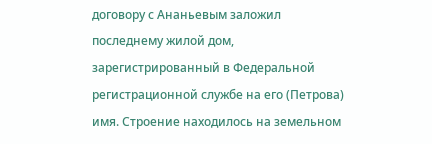договору с Ананьевым заложил последнему жилой дом, зарегистрированный в Федеральной регистрационной службе на его (Петрова) имя. Строение находилось на земельном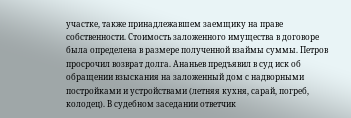участке, также принадлежавшем заемщику на праве собственности. Стоимость заложенного имущества в договоре была определена в размере полученной взаймы суммы. Петров просрочил возврат долга. Ананьев предъявил в суд иск об обращении взыскания на заложенный дом с надворными постройками и устройствами (летняя кухня, сарай, погреб, колодец). В судебном заседании ответчик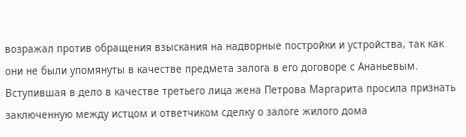возражал против обращения взыскания на надворные постройки и устройства, так как они не были упомянуты в качестве предмета залога в его договоре с Ананьевым. Вступившая в дело в качестве третьего лица жена Петрова Маргарита просила признать заключенную между истцом и ответчиком сделку о залоге жилого дома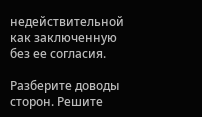недействительной как заключенную без ее согласия.

Разберите доводы сторон. Решите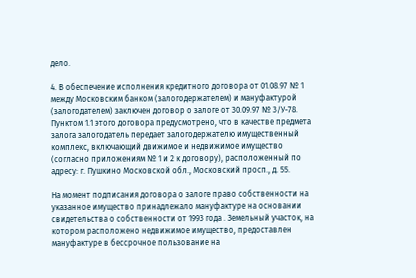дело.

4. В обеспечение исполнения кредитного договора от 01.08.97 № 1 между Московским банком (залогодержателем) и мануфактурой (залогодателем) заключен договор о залоге от 30.09.97 № 3/У-78. Пунктом 1.1 этого договора предусмотрено, что в качестве предмета залога залогодатель передает залогодержателю имущественный комплекс, включающий движимое и недвижимое имущество (согласно приложениям № 1 и 2 к договору), расположенный по адресу: г. Пушкино Московской обл., Московский просп., д. 55.

На момент подписания договора о залоге право собственности на указанное имущество принадлежало мануфактуре на основании свидетельства о собственности от 1993 года . Земельный участок, на котором расположено недвижимое имущество, предоставлен мануфактуре в бессрочное пользование на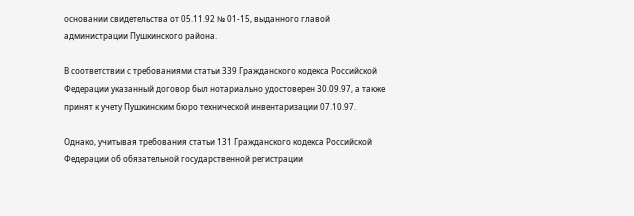основании свидетельства от 05.11.92 № 01-15, выданного главой администрации Пушкинского района.

В соответствии с требованиями статьи 339 Гражданского кодекса Российской Федерации указанный договор был нотариально удостоверен 30.09.97, а также принят к учету Пушкинским бюро технической инвентаризации 07.10.97.

Однако, учитывая требования статьи 131 Гражданского кодекса Российской Федерации об обязательной государственной регистрации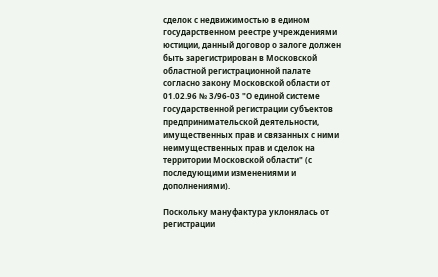сделок с недвижимостью в едином государственном реестре учреждениями юстиции, данный договор о залоге должен быть зарегистрирован в Московской областной регистрационной палате согласно закону Московской области от 01.02.96 № 3/96-03 "О единой системе государственной регистрации субъектов предпринимательской деятельности, имущественных прав и связанных с ними неимущественных прав и сделок на территории Московской области" (с последующими изменениями и дополнениями).

Поскольку мануфактура уклонялась от регистрации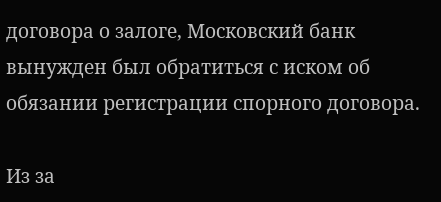договора о залоге, Московский банк вынужден был обратиться с иском об обязании регистрации спорного договора.

Из за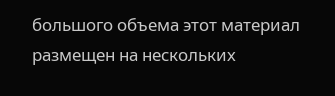большого объема этот материал размещен на нескольких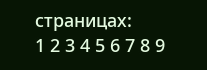страницах:
1 2 3 4 5 6 7 8 9